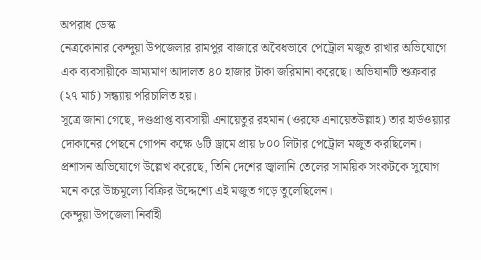অপরাধ ডেস্ক
নেত্রকোনার কেন্দুয়া উপজেলার রামপুর বাজারে অবৈধভাবে পেট্রোল মজুত রাখার অভিযোগে এক ব্যবসায়ীকে ভ্রাম্যমাণ আদালত ৪০ হাজার টাকা জরিমানা করেছে। অভিযানটি শুক্রবার (২৭ মার্চ) সন্ধ্যায় পরিচালিত হয়।
সূত্রে জানা গেছে, দণ্ডপ্রাপ্ত ব্যবসায়ী এনায়েতুর রহমান (ওরফে এনায়েতউল্লাহ) তার হার্ডওয়্যার দোকানের পেছনে গোপন কক্ষে ৬টি ড্রামে প্রায় ৮০০ লিটার পেট্রোল মজুত করছিলেন। প্রশাসন অভিযোগে উল্লেখ করেছে, তিনি দেশের জ্বালানি তেলের সাময়িক সংকটকে সুযোগ মনে করে উচ্চমূল্যে বিক্রির উদ্দেশ্যে এই মজুত গড়ে তুলেছিলেন।
কেন্দুয়া উপজেলা নির্বাহী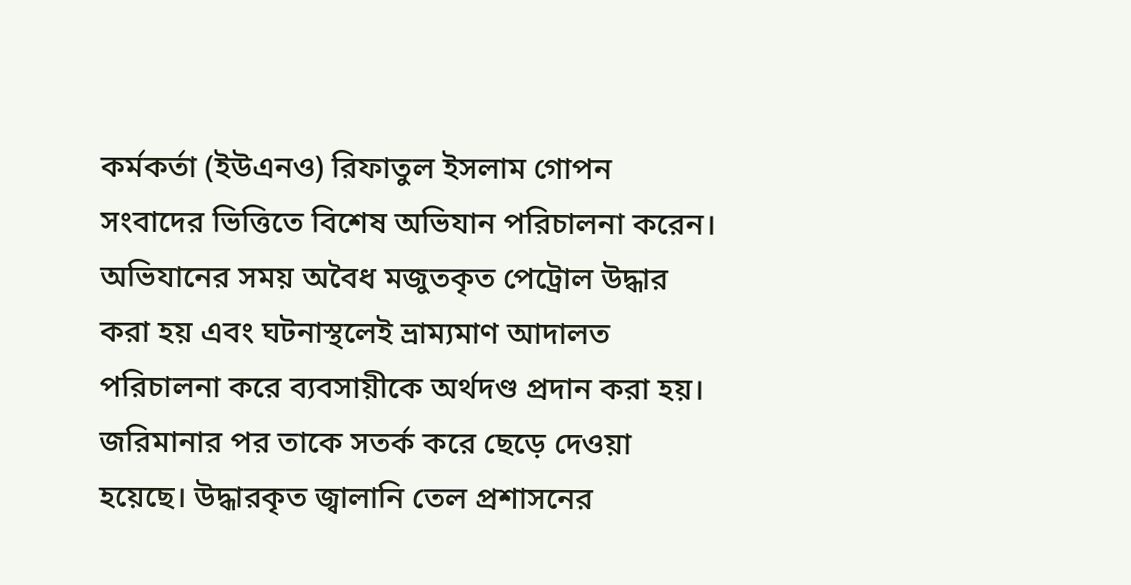কর্মকর্তা (ইউএনও) রিফাতুল ইসলাম গোপন সংবাদের ভিত্তিতে বিশেষ অভিযান পরিচালনা করেন। অভিযানের সময় অবৈধ মজুতকৃত পেট্রোল উদ্ধার করা হয় এবং ঘটনাস্থলেই ভ্রাম্যমাণ আদালত পরিচালনা করে ব্যবসায়ীকে অর্থদণ্ড প্রদান করা হয়। জরিমানার পর তাকে সতর্ক করে ছেড়ে দেওয়া হয়েছে। উদ্ধারকৃত জ্বালানি তেল প্রশাসনের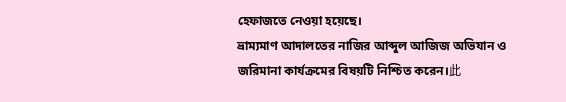হেফাজতে নেওয়া হয়েছে।
ভ্রাম্যমাণ আদালতের নাজির আব্দুল আজিজ অভিযান ও জরিমানা কার্যক্রমের বিষয়টি নিশ্চিত করেন।此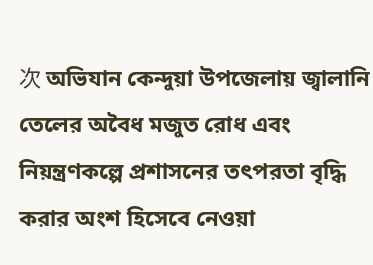次 অভিযান কেন্দুয়া উপজেলায় জ্বালানি তেলের অবৈধ মজুত রোধ এবং নিয়ন্ত্রণকল্পে প্রশাসনের তৎপরতা বৃদ্ধি করার অংশ হিসেবে নেওয়া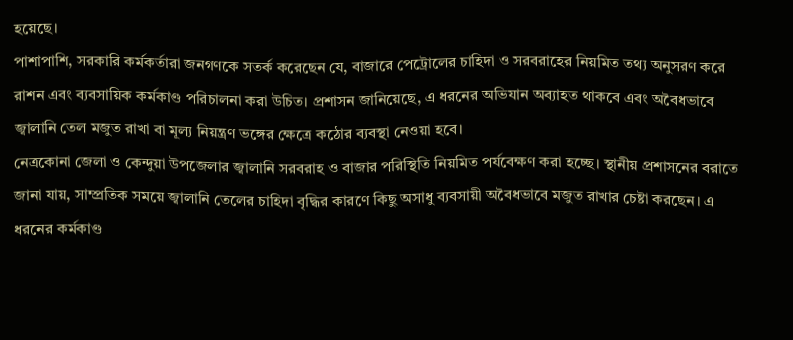হয়েছে।
পাশাপাশি, সরকারি কর্মকর্তারা জনগণকে সতর্ক করেছেন যে, বাজারে পেট্রোলের চাহিদা ও সরবরাহের নিয়মিত তথ্য অনুসরণ করে রাশন এবং ব্যবসায়িক কর্মকাণ্ড পরিচালনা করা উচিত। প্রশাসন জানিয়েছে, এ ধরনের অভিযান অব্যাহত থাকবে এবং অবৈধভাবে জ্বালানি তেল মজুত রাখা বা মূল্য নিয়ন্ত্রণ ভঙ্গের ক্ষেত্রে কঠোর ব্যবস্থা নেওয়া হবে।
নেত্রকোনা জেলা ও কেন্দুয়া উপজেলার জ্বালানি সরবরাহ ও বাজার পরিস্থিতি নিয়মিত পর্যবেক্ষণ করা হচ্ছে। স্থানীয় প্রশাসনের বরাতে জানা যায়, সাম্প্রতিক সময়ে জ্বালানি তেলের চাহিদা বৃদ্ধির কারণে কিছু অসাধু ব্যবসায়ী অবৈধভাবে মজুত রাখার চেষ্টা করছেন। এ ধরনের কর্মকাণ্ড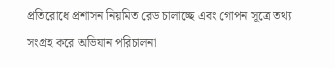প্রতিরোধে প্রশাসন নিয়মিত রেড চালাচ্ছে এবং গোপন সূত্রে তথ্য সংগ্রহ করে অভিযান পরিচালনা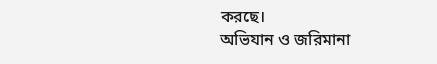করছে।
অভিযান ও জরিমানা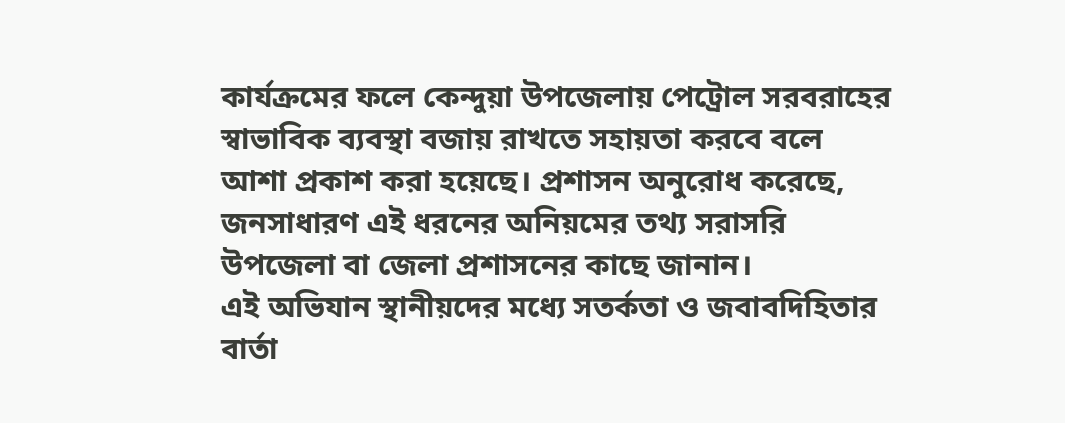কার্যক্রমের ফলে কেন্দুয়া উপজেলায় পেট্রোল সরবরাহের স্বাভাবিক ব্যবস্থা বজায় রাখতে সহায়তা করবে বলে আশা প্রকাশ করা হয়েছে। প্রশাসন অনুরোধ করেছে, জনসাধারণ এই ধরনের অনিয়মের তথ্য সরাসরি উপজেলা বা জেলা প্রশাসনের কাছে জানান।
এই অভিযান স্থানীয়দের মধ্যে সতর্কতা ও জবাবদিহিতার বার্তা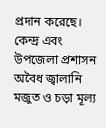প্রদান করেছে। কেন্দ্র এবং উপজেলা প্রশাসন অবৈধ জ্বালানি মজুত ও চড়া মূল্য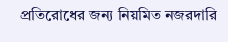প্রতিরোধের জন্য নিয়মিত নজরদারি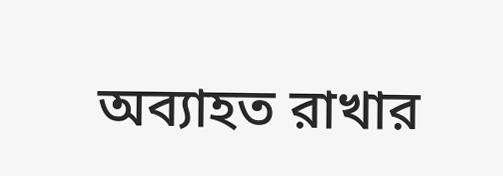অব্যাহত রাখার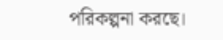পরিকল্পনা করছে।